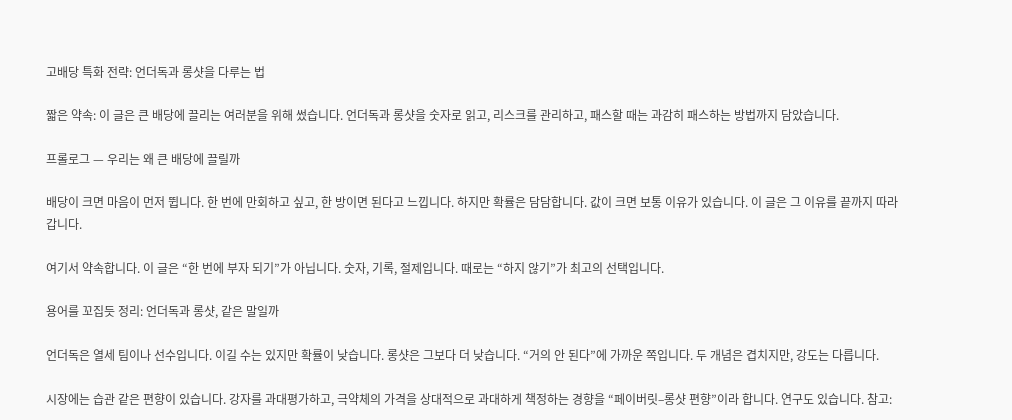고배당 특화 전략: 언더독과 롱샷을 다루는 법

짧은 약속: 이 글은 큰 배당에 끌리는 여러분을 위해 썼습니다. 언더독과 롱샷을 숫자로 읽고, 리스크를 관리하고, 패스할 때는 과감히 패스하는 방법까지 담았습니다.

프롤로그 — 우리는 왜 큰 배당에 끌릴까

배당이 크면 마음이 먼저 뜁니다. 한 번에 만회하고 싶고, 한 방이면 된다고 느낍니다. 하지만 확률은 담담합니다. 값이 크면 보통 이유가 있습니다. 이 글은 그 이유를 끝까지 따라갑니다.

여기서 약속합니다. 이 글은 “한 번에 부자 되기”가 아닙니다. 숫자, 기록, 절제입니다. 때로는 “하지 않기”가 최고의 선택입니다.

용어를 꼬집듯 정리: 언더독과 롱샷, 같은 말일까

언더독은 열세 팀이나 선수입니다. 이길 수는 있지만 확률이 낮습니다. 롱샷은 그보다 더 낮습니다. “거의 안 된다”에 가까운 쪽입니다. 두 개념은 겹치지만, 강도는 다릅니다.

시장에는 습관 같은 편향이 있습니다. 강자를 과대평가하고, 극약체의 가격을 상대적으로 과대하게 책정하는 경향을 “페이버릿–롱샷 편향”이라 합니다. 연구도 있습니다. 참고: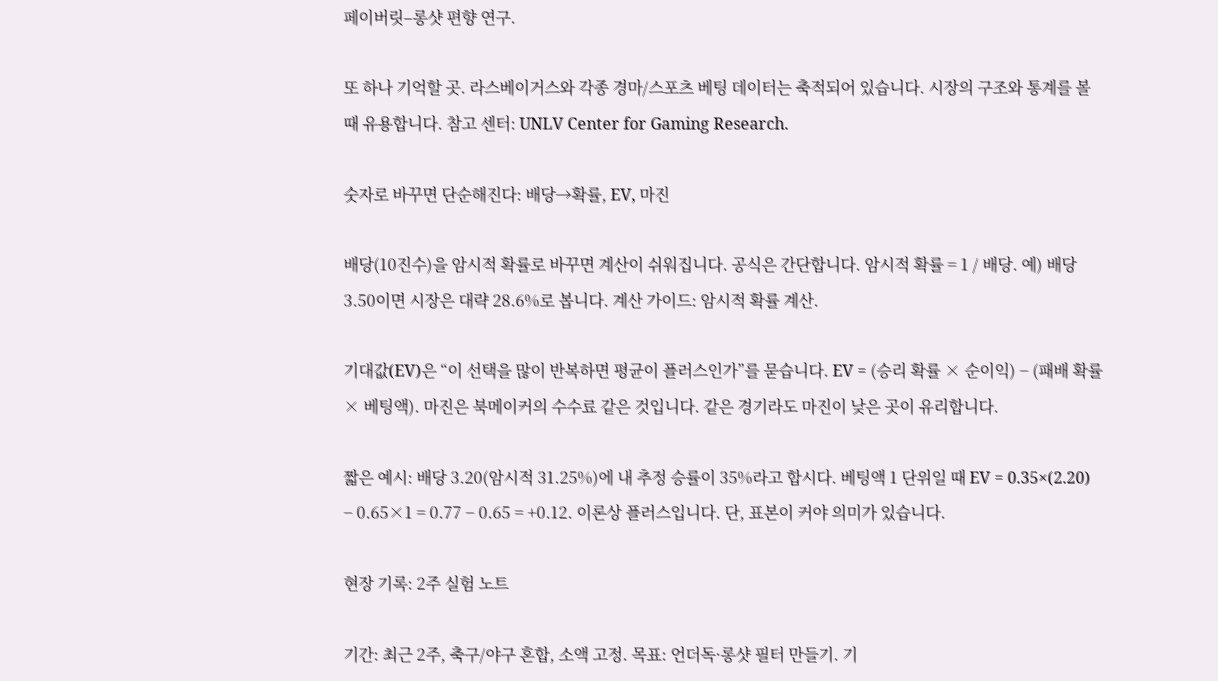페이버릿–롱샷 편향 연구.

또 하나 기억할 곳. 라스베이거스와 각종 경마/스포츠 베팅 데이터는 축적되어 있습니다. 시장의 구조와 통계를 볼 때 유용합니다. 참고 센터: UNLV Center for Gaming Research.

숫자로 바꾸면 단순해진다: 배당→확률, EV, 마진

배당(10진수)을 암시적 확률로 바꾸면 계산이 쉬워집니다. 공식은 간단합니다. 암시적 확률 = 1 / 배당. 예) 배당 3.50이면 시장은 대략 28.6%로 봅니다. 계산 가이드: 암시적 확률 계산.

기대값(EV)은 “이 선택을 많이 반복하면 평균이 플러스인가”를 묻습니다. EV = (승리 확률 × 순이익) − (패배 확률 × 베팅액). 마진은 북메이커의 수수료 같은 것입니다. 같은 경기라도 마진이 낮은 곳이 유리합니다.

짧은 예시: 배당 3.20(암시적 31.25%)에 내 추정 승률이 35%라고 합시다. 베팅액 1 단위일 때 EV = 0.35×(2.20) − 0.65×1 = 0.77 − 0.65 = +0.12. 이론상 플러스입니다. 단, 표본이 커야 의미가 있습니다.

현장 기록: 2주 실험 노트

기간: 최근 2주, 축구/야구 혼합, 소액 고정. 목표: 언더독·롱샷 필터 만들기. 기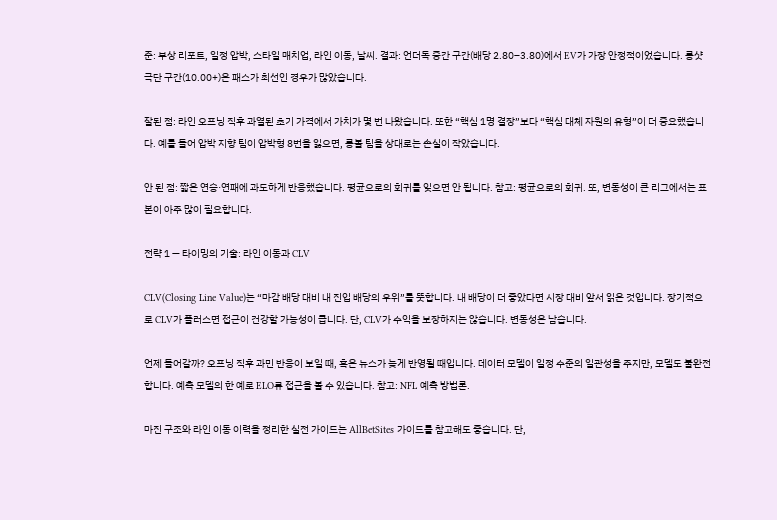준: 부상 리포트, 일정 압박, 스타일 매치업, 라인 이동, 날씨. 결과: 언더독 중간 구간(배당 2.80–3.80)에서 EV가 가장 안정적이었습니다. 롱샷 극단 구간(10.00+)은 패스가 최선인 경우가 많았습니다.

잘된 점: 라인 오프닝 직후 과열된 초기 가격에서 가치가 몇 번 나왔습니다. 또한 “핵심 1명 결장”보다 “핵심 대체 자원의 유형”이 더 중요했습니다. 예를 들어 압박 지향 팀이 압박형 8번을 잃으면, 롱볼 팀을 상대로는 손실이 작았습니다.

안 된 점: 짧은 연승·연패에 과도하게 반응했습니다. 평균으로의 회귀를 잊으면 안 됩니다. 참고: 평균으로의 회귀. 또, 변동성이 큰 리그에서는 표본이 아주 많이 필요합니다.

전략 1 — 타이밍의 기술: 라인 이동과 CLV

CLV(Closing Line Value)는 “마감 배당 대비 내 진입 배당의 우위”를 뜻합니다. 내 배당이 더 좋았다면 시장 대비 앞서 읽은 것입니다. 장기적으로 CLV가 플러스면 접근이 건강할 가능성이 큽니다. 단, CLV가 수익을 보장하지는 않습니다. 변동성은 남습니다.

언제 들어갈까? 오프닝 직후 과민 반응이 보일 때, 혹은 뉴스가 늦게 반영될 때입니다. 데이터 모델이 일정 수준의 일관성을 주지만, 모델도 불완전합니다. 예측 모델의 한 예로 ELO류 접근을 볼 수 있습니다. 참고: NFL 예측 방법론.

마진 구조와 라인 이동 이력을 정리한 실전 가이드는 AllBetSites 가이드를 참고해도 좋습니다. 단,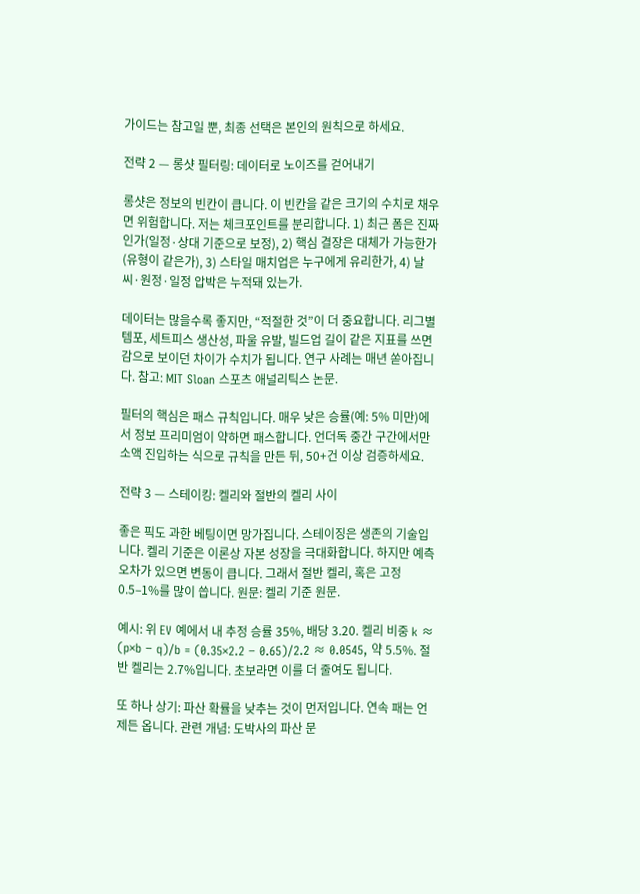가이드는 참고일 뿐, 최종 선택은 본인의 원칙으로 하세요.

전략 2 — 롱샷 필터링: 데이터로 노이즈를 걷어내기

롱샷은 정보의 빈칸이 큽니다. 이 빈칸을 같은 크기의 수치로 채우면 위험합니다. 저는 체크포인트를 분리합니다. 1) 최근 폼은 진짜인가(일정·상대 기준으로 보정), 2) 핵심 결장은 대체가 가능한가(유형이 같은가), 3) 스타일 매치업은 누구에게 유리한가, 4) 날씨·원정·일정 압박은 누적돼 있는가.

데이터는 많을수록 좋지만, “적절한 것”이 더 중요합니다. 리그별 템포, 세트피스 생산성, 파울 유발, 빌드업 길이 같은 지표를 쓰면 감으로 보이던 차이가 수치가 됩니다. 연구 사례는 매년 쏟아집니다. 참고: MIT Sloan 스포츠 애널리틱스 논문.

필터의 핵심은 패스 규칙입니다. 매우 낮은 승률(예: 5% 미만)에서 정보 프리미엄이 약하면 패스합니다. 언더독 중간 구간에서만 소액 진입하는 식으로 규칙을 만든 뒤, 50+건 이상 검증하세요.

전략 3 — 스테이킹: 켈리와 절반의 켈리 사이

좋은 픽도 과한 베팅이면 망가집니다. 스테이징은 생존의 기술입니다. 켈리 기준은 이론상 자본 성장을 극대화합니다. 하지만 예측 오차가 있으면 변동이 큽니다. 그래서 절반 켈리, 혹은 고정 0.5–1%를 많이 씁니다. 원문: 켈리 기준 원문.

예시: 위 EV 예에서 내 추정 승률 35%, 배당 3.20. 켈리 비중 k ≈ (p×b − q)/b = (0.35×2.2 − 0.65)/2.2 ≈ 0.0545, 약 5.5%. 절반 켈리는 2.7%입니다. 초보라면 이를 더 줄여도 됩니다.

또 하나 상기: 파산 확률을 낮추는 것이 먼저입니다. 연속 패는 언제든 옵니다. 관련 개념: 도박사의 파산 문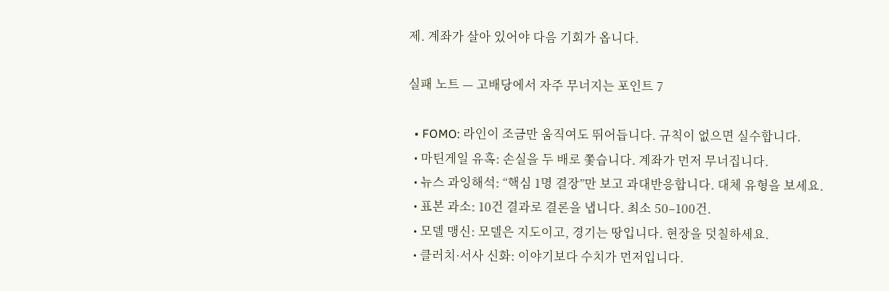제. 계좌가 살아 있어야 다음 기회가 옵니다.

실패 노트 — 고배당에서 자주 무너지는 포인트 7

  • FOMO: 라인이 조금만 움직여도 뛰어듭니다. 규칙이 없으면 실수합니다.
  • 마틴게일 유혹: 손실을 두 배로 쫓습니다. 계좌가 먼저 무너집니다.
  • 뉴스 과잉해석: “핵심 1명 결장”만 보고 과대반응합니다. 대체 유형을 보세요.
  • 표본 과소: 10건 결과로 결론을 냅니다. 최소 50–100건.
  • 모델 맹신: 모델은 지도이고, 경기는 땅입니다. 현장을 덧칠하세요.
  • 클러치·서사 신화: 이야기보다 수치가 먼저입니다.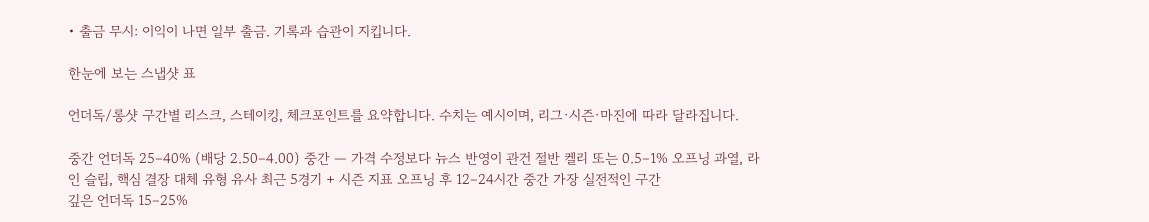• 출금 무시: 이익이 나면 일부 출금. 기록과 습관이 지킵니다.

한눈에 보는 스냅샷 표

언더독/롱샷 구간별 리스크, 스테이킹, 체크포인트를 요약합니다. 수치는 예시이며, 리그·시즌·마진에 따라 달라집니다.

중간 언더독 25–40% (배당 2.50–4.00) 중간 — 가격 수정보다 뉴스 반영이 관건 절반 켈리 또는 0.5–1% 오프닝 과열, 라인 슬립, 핵심 결장 대체 유형 유사 최근 5경기 + 시즌 지표 오프닝 후 12–24시간 중간 가장 실전적인 구간
깊은 언더독 15–25%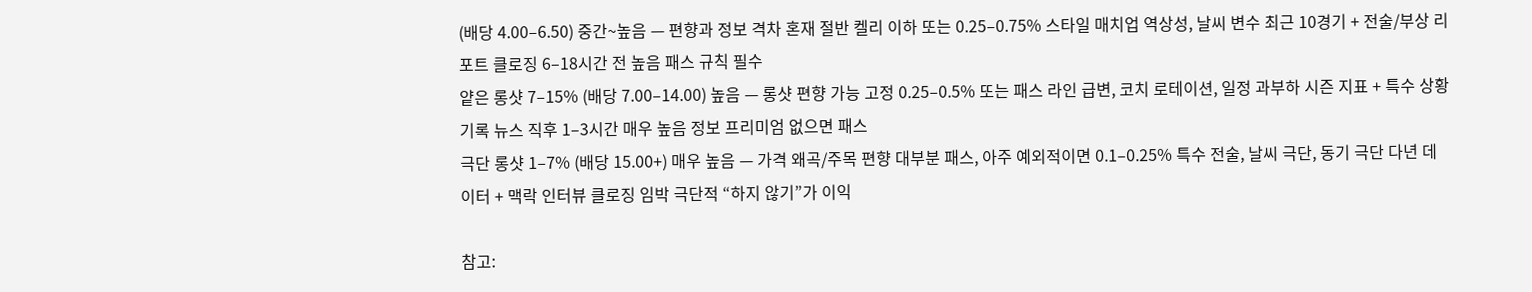(배당 4.00–6.50) 중간~높음 — 편향과 정보 격차 혼재 절반 켈리 이하 또는 0.25–0.75% 스타일 매치업 역상성, 날씨 변수 최근 10경기 + 전술/부상 리포트 클로징 6–18시간 전 높음 패스 규칙 필수
얕은 롱샷 7–15% (배당 7.00–14.00) 높음 — 롱샷 편향 가능 고정 0.25–0.5% 또는 패스 라인 급변, 코치 로테이션, 일정 과부하 시즌 지표 + 특수 상황 기록 뉴스 직후 1–3시간 매우 높음 정보 프리미엄 없으면 패스
극단 롱샷 1–7% (배당 15.00+) 매우 높음 — 가격 왜곡/주목 편향 대부분 패스, 아주 예외적이면 0.1–0.25% 특수 전술, 날씨 극단, 동기 극단 다년 데이터 + 맥락 인터뷰 클로징 임박 극단적 “하지 않기”가 이익

참고: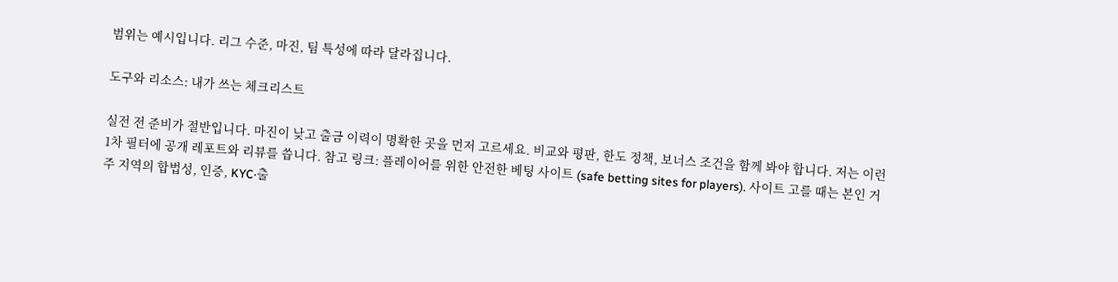범위는 예시입니다. 리그 수준, 마진, 팀 특성에 따라 달라집니다.

도구와 리소스: 내가 쓰는 체크리스트

실전 전 준비가 절반입니다. 마진이 낮고 출금 이력이 명확한 곳을 먼저 고르세요. 비교와 평판, 한도 정책, 보너스 조건을 함께 봐야 합니다. 저는 이런 1차 필터에 공개 레포트와 리뷰를 씁니다. 참고 링크: 플레이어를 위한 안전한 베팅 사이트 (safe betting sites for players). 사이트 고를 때는 본인 거주 지역의 합법성, 인증, KYC·출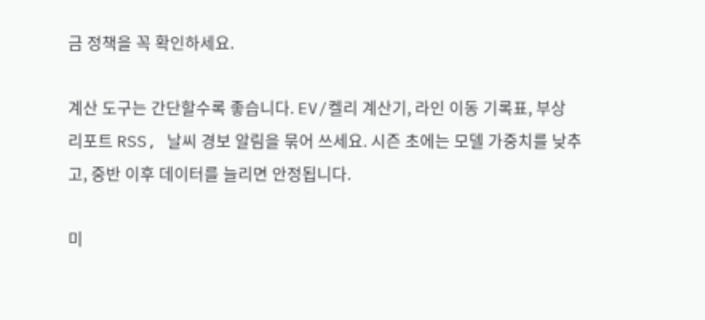금 정책을 꼭 확인하세요.

계산 도구는 간단할수록 좋습니다. EV/켈리 계산기, 라인 이동 기록표, 부상 리포트 RSS, 날씨 경보 알림을 묶어 쓰세요. 시즌 초에는 모델 가중치를 낮추고, 중반 이후 데이터를 늘리면 안정됩니다.

미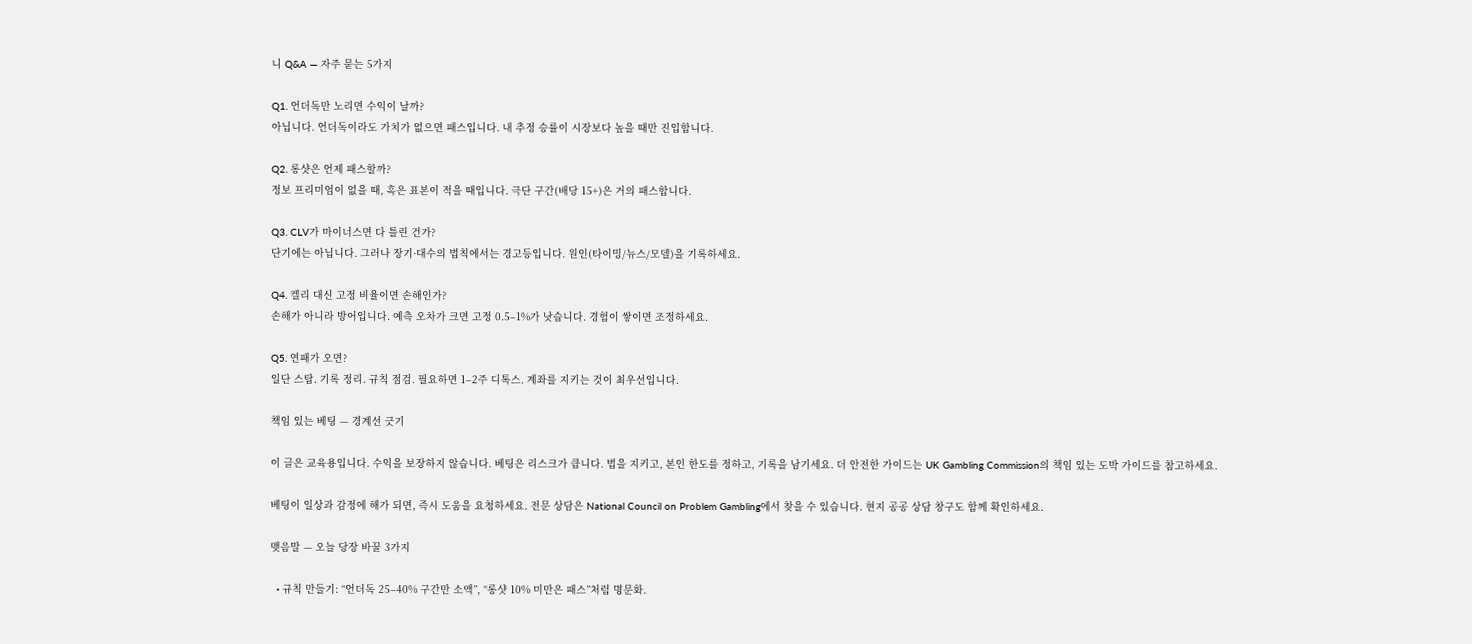니 Q&A — 자주 묻는 5가지

Q1. 언더독만 노리면 수익이 날까?
아닙니다. 언더독이라도 가치가 없으면 패스입니다. 내 추정 승률이 시장보다 높을 때만 진입합니다.

Q2. 롱샷은 언제 패스할까?
정보 프리미엄이 없을 때, 혹은 표본이 적을 때입니다. 극단 구간(배당 15+)은 거의 패스합니다.

Q3. CLV가 마이너스면 다 틀린 건가?
단기에는 아닙니다. 그러나 장기·대수의 법칙에서는 경고등입니다. 원인(타이밍/뉴스/모델)을 기록하세요.

Q4. 켈리 대신 고정 비율이면 손해인가?
손해가 아니라 방어입니다. 예측 오차가 크면 고정 0.5–1%가 낫습니다. 경험이 쌓이면 조정하세요.

Q5. 연패가 오면?
일단 스탑. 기록 정리. 규칙 점검. 필요하면 1–2주 디톡스. 계좌를 지키는 것이 최우선입니다.

책임 있는 베팅 — 경계선 긋기

이 글은 교육용입니다. 수익을 보장하지 않습니다. 베팅은 리스크가 큽니다. 법을 지키고, 본인 한도를 정하고, 기록을 남기세요. 더 안전한 가이드는 UK Gambling Commission의 책임 있는 도박 가이드를 참고하세요.

베팅이 일상과 감정에 해가 되면, 즉시 도움을 요청하세요. 전문 상담은 National Council on Problem Gambling에서 찾을 수 있습니다. 현지 공공 상담 창구도 함께 확인하세요.

맺음말 — 오늘 당장 바꿀 3가지

  • 규칙 만들기: “언더독 25–40% 구간만 소액”, “롱샷 10% 미만은 패스”처럼 명문화.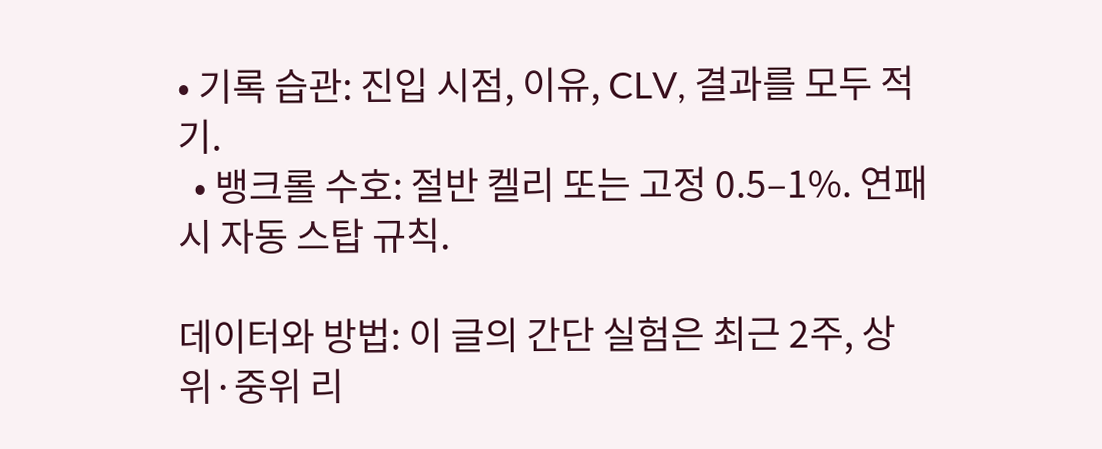• 기록 습관: 진입 시점, 이유, CLV, 결과를 모두 적기.
  • 뱅크롤 수호: 절반 켈리 또는 고정 0.5–1%. 연패 시 자동 스탑 규칙.

데이터와 방법: 이 글의 간단 실험은 최근 2주, 상위·중위 리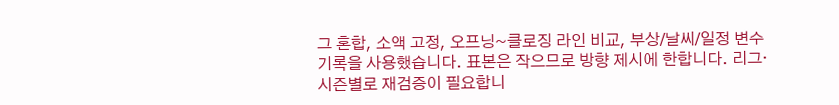그 혼합, 소액 고정, 오프닝~클로징 라인 비교, 부상/날씨/일정 변수 기록을 사용했습니다. 표본은 작으므로 방향 제시에 한합니다. 리그·시즌별로 재검증이 필요합니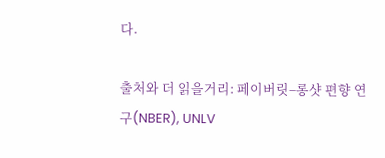다.

출처와 더 읽을거리: 페이버릿–롱샷 편향 연구(NBER), UNLV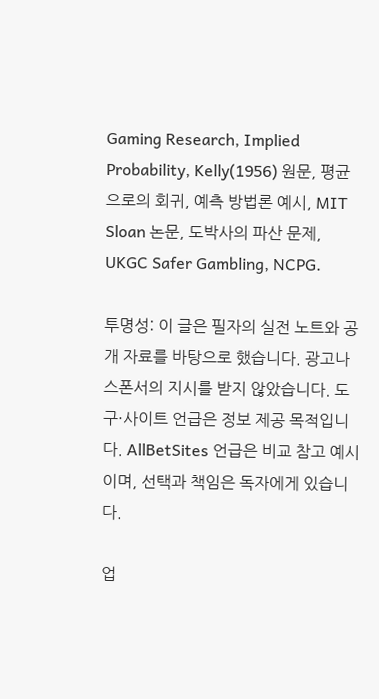Gaming Research, Implied Probability, Kelly(1956) 원문, 평균으로의 회귀, 예측 방법론 예시, MIT Sloan 논문, 도박사의 파산 문제, UKGC Safer Gambling, NCPG.

투명성: 이 글은 필자의 실전 노트와 공개 자료를 바탕으로 했습니다. 광고나 스폰서의 지시를 받지 않았습니다. 도구·사이트 언급은 정보 제공 목적입니다. AllBetSites 언급은 비교 참고 예시이며, 선택과 책임은 독자에게 있습니다.

업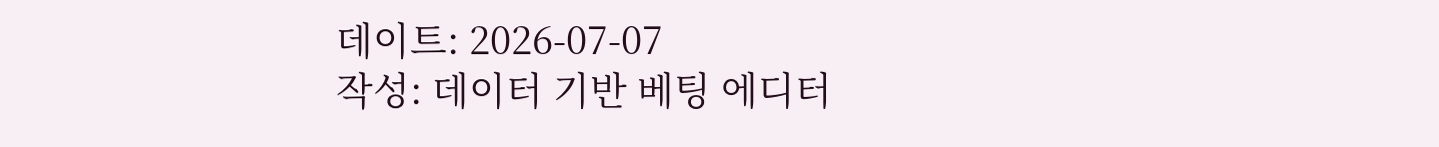데이트: 2026-07-07
작성: 데이터 기반 베팅 에디터